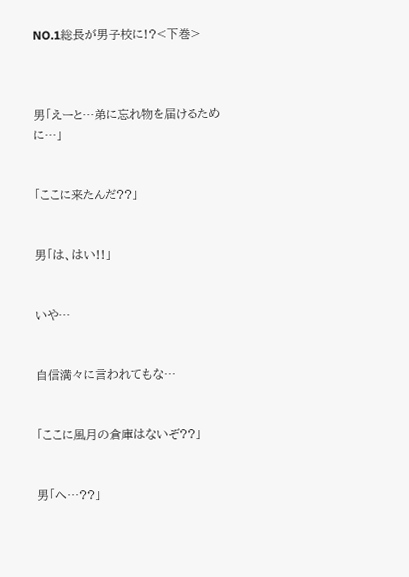NO.1総長が男子校に!?<下巻>



男「えーと…弟に忘れ物を届けるために…」


「ここに来たんだ??」


男「は、はい!!」


いや…


自信満々に言われてもな…


「ここに風月の倉庫はないぞ??」


男「へ…??」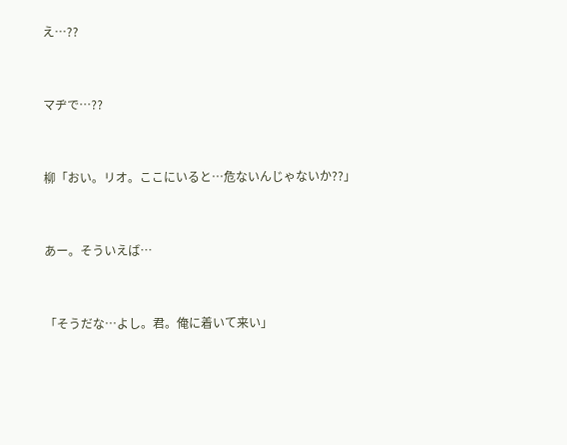え…??


マヂで…??


柳「おい。リオ。ここにいると…危ないんじゃないか??」


あー。そういえば…


「そうだな…よし。君。俺に着いて来い」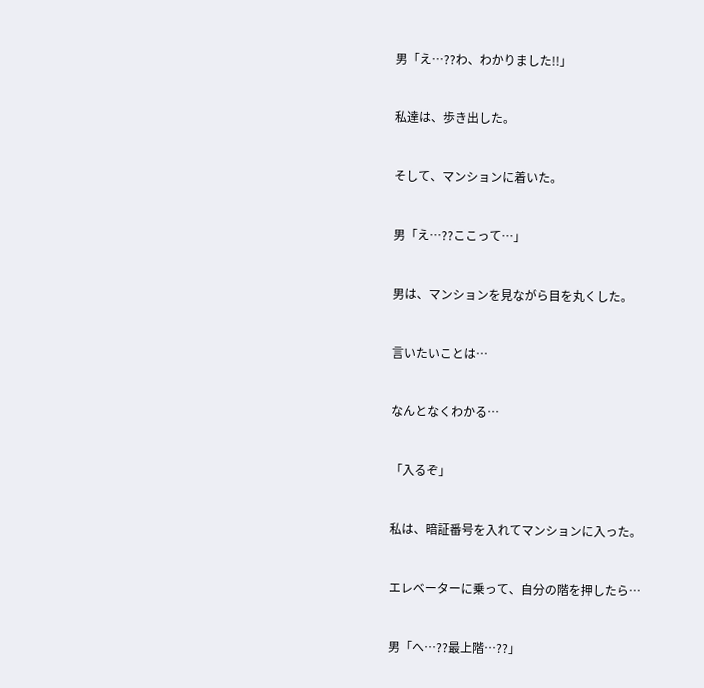男「え…??わ、わかりました!!」


私達は、歩き出した。


そして、マンションに着いた。


男「え…??ここって…」


男は、マンションを見ながら目を丸くした。


言いたいことは…


なんとなくわかる…


「入るぞ」


私は、暗証番号を入れてマンションに入った。


エレベーターに乗って、自分の階を押したら…


男「へ…??最上階…??」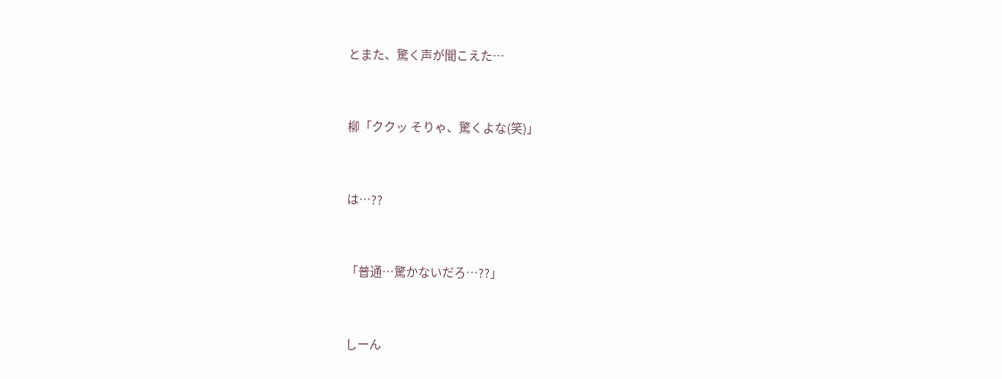とまた、驚く声が聞こえた…


柳「ククッ そりゃ、驚くよな(笑)」


は…??


「普通…驚かないだろ…??」


しーん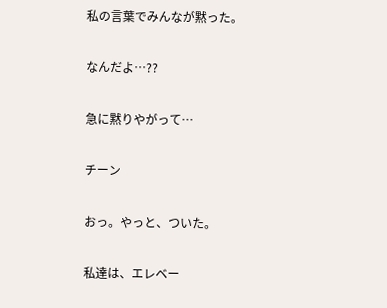私の言葉でみんなが黙った。


なんだよ…??


急に黙りやがって…


チーン


おっ。やっと、ついた。


私達は、エレベー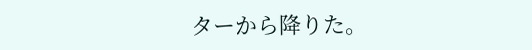ターから降りた。